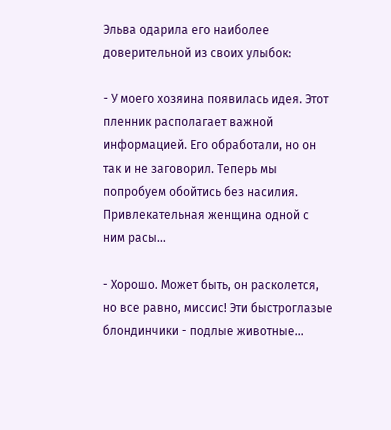Эльва одарила его наиболее доверительной из своих улыбок:

- У моего хозяина появилась идея. Этот пленник располагает важной информацией. Его обработали, но он так и не заговорил. Теперь мы попробуем обойтись без насилия. Привлекательная женщина одной с ним расы...

- Хорошо. Может быть, он расколется, но все равно, миссис! Эти быстроглазые блондинчики - подлые животные...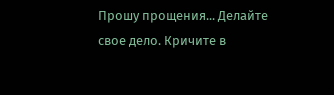Прошу прощения... Делайте свое дело. Кричите в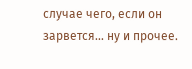случае чего, если он зарвется... ну и прочее.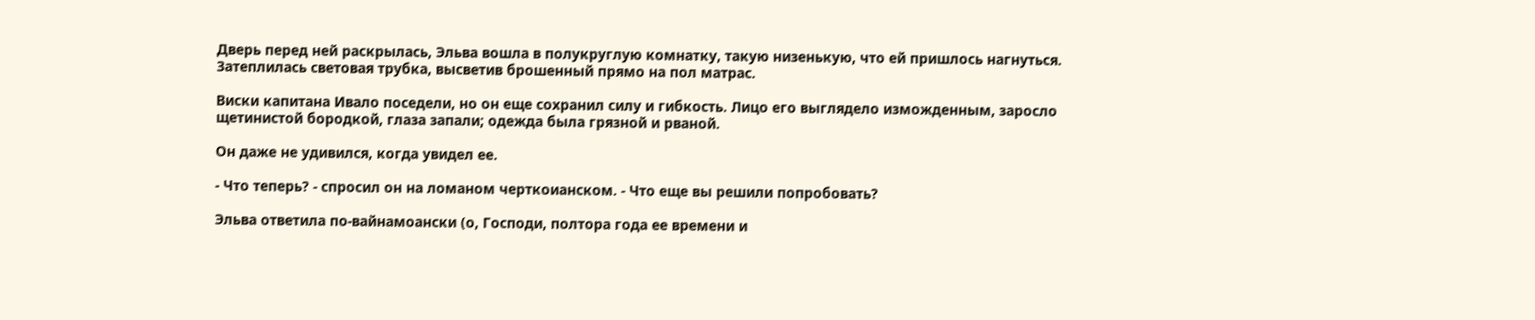Дверь перед ней раскрылась, Эльва вошла в полукруглую комнатку, такую низенькую, что ей пришлось нагнуться. Затеплилась световая трубка, высветив брошенный прямо на пол матрас.

Виски капитана Ивало поседели, но он еще сохранил силу и гибкость. Лицо его выглядело изможденным, заросло щетинистой бородкой, глаза запали; одежда была грязной и рваной.

Он даже не удивился, когда увидел ее.

- Что теперь? - спросил он на ломаном черткоианском. - Что еще вы решили попробовать?

Эльва ответила по-вайнамоански (о, Господи, полтора года ее времени и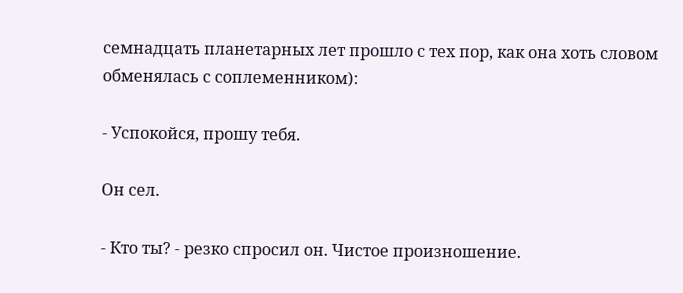семнадцать планетарных лет прошло с тех пор, как она хоть словом обменялась с соплеменником):

- Успокойся, прошу тебя.

Он сел.

- Кто ты? - резко спросил он. Чистое произношение.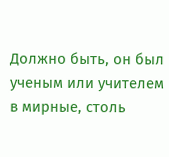Должно быть, он был ученым или учителем в мирные, столь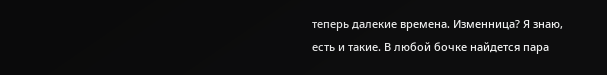теперь далекие времена. Изменница? Я знаю, есть и такие. В любой бочке найдется пара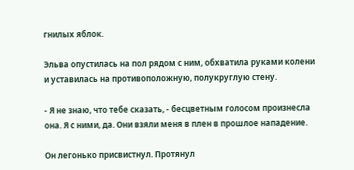гнилых яблок.

Эльва опустилась на пол рядом с ним, обхватила руками колени и уставилась на противоположную, полукруглую стену.

- Я не знаю, что тебе сказать, - бесцветным голосом произнесла она. Я с ними, да. Они взяли меня в плен в прошлое нападение.

Он легонько присвистнул. Протянул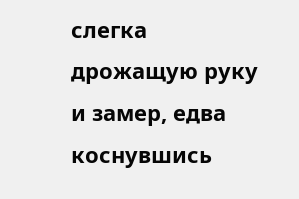слегка дрожащую руку и замер, едва коснувшись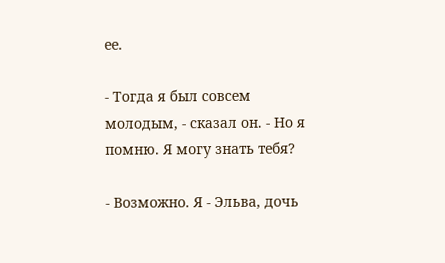ее.

- Тогда я был совсем молодым, - сказал он. - Но я помню. Я могу знать тебя?

- Возможно. Я - Эльва, дочь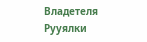Владетеля Рууялки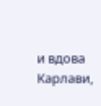и вдова Карлави,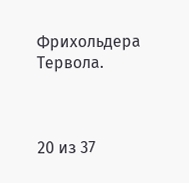Фрихольдера Тервола.



20 из 37